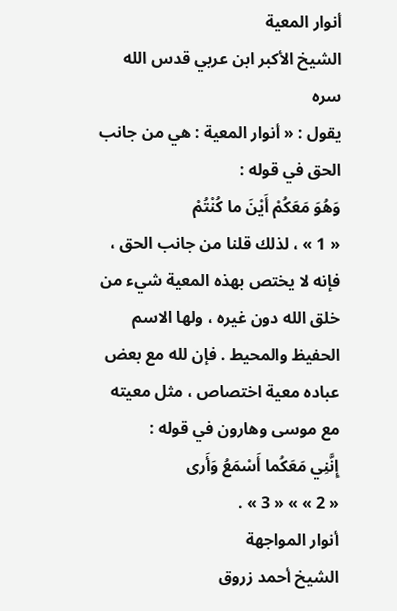أنوار المعية
الشيخ الأكبر ابن عربي قدس الله سره
يقول : « أنوار المعية : هي من جانب الحق في قوله :
وَهُوَ مَعَكُمْ أَيْنَ ما كُنْتُمْ
« 1 » ، لذلك قلنا من جانب الحق ، فإنه لا يختص بهذه المعية شيء من خلق الله دون غيره ، ولها الاسم الحفيظ والمحيط . فإن لله مع بعض عباده معية اختصاص ، مثل معيته مع موسى وهارون في قوله :
إِنَّنِي مَعَكُما أَسْمَعُ وَأَرى
« 2 » » « 3 » .
أنوار المواجهة
الشيخ أحمد زروق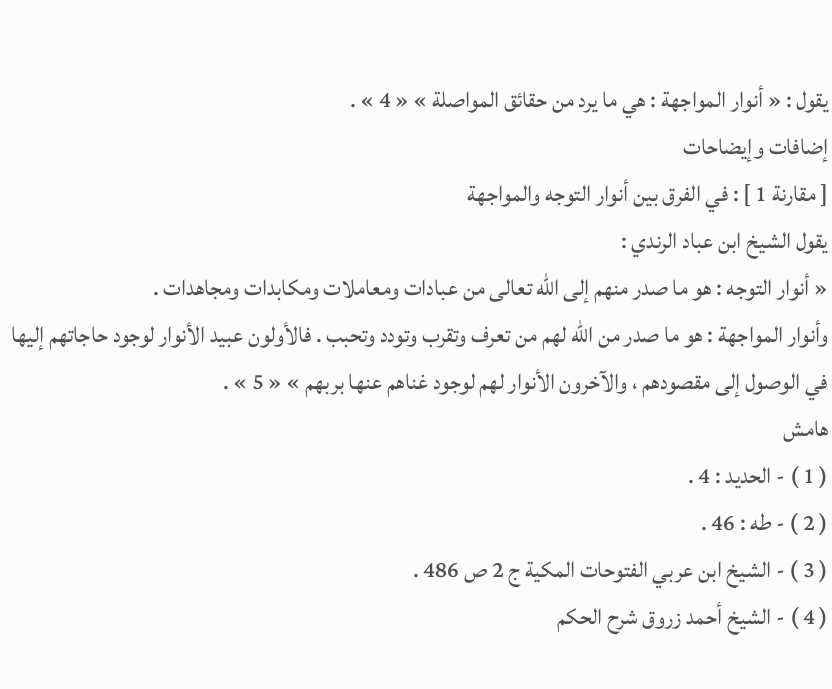يقول : « أنوار المواجهة : هي ما يرد من حقائق المواصلة » « 4 » .
إضافات وإيضاحات
[ مقارنة 1 ] : في الفرق بين أنوار التوجه والمواجهة
يقول الشيخ ابن عباد الرندي :
« أنوار التوجه : هو ما صدر منهم إلى الله تعالى من عبادات ومعاملات ومكابدات ومجاهدات .
وأنوار المواجهة : هو ما صدر من الله لهم من تعرف وتقرب وتودد وتحبب . فالأولون عبيد الأنوار لوجود حاجاتهم إليها في الوصول إلى مقصودهم ، والآخرون الأنوار لهم لوجود غناهم عنها بربهم » « 5 » .
هامش
( 1 ) - الحديد : 4 .
( 2 ) - طه : 46 .
( 3 ) - الشيخ ابن عربي الفتوحات المكية ج 2 ص 486 .
( 4 ) - الشيخ أحمد زروق شرح الحكم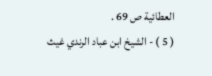العطائية ص 69 .
( 5 ) - الشيخ ابن عباد الرندي غيث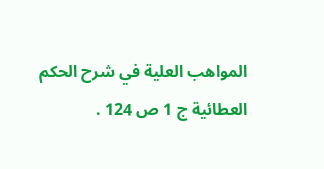المواهب العلية في شرح الحكم العطائية ج 1 ص 124 .